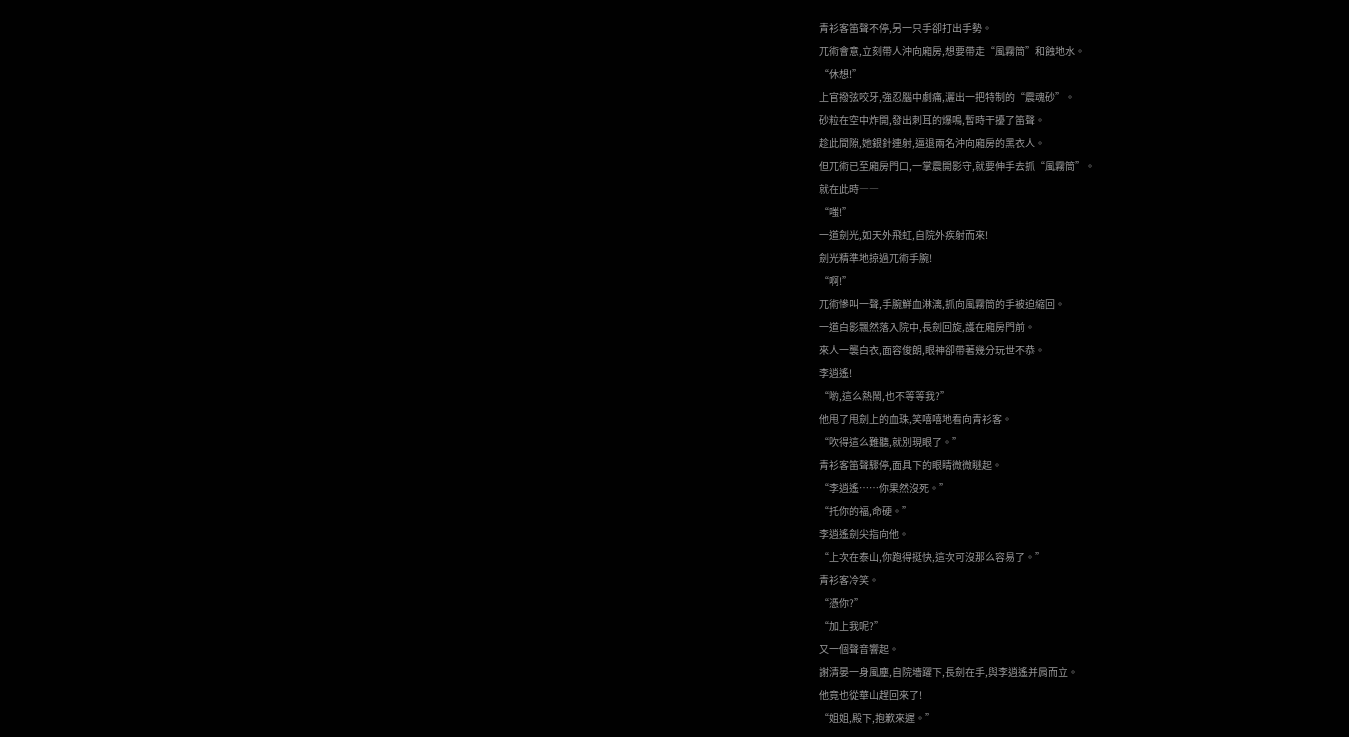青衫客笛聲不停,另一只手卻打出手勢。
兀術會意,立刻帶人沖向廂房,想要帶走“風霧筒”和蝕地水。
“休想!”
上官撥弦咬牙,強忍腦中劇痛,灑出一把特制的“震魂砂”。
砂粒在空中炸開,發出刺耳的爆鳴,暫時干擾了笛聲。
趁此間隙,她銀針連射,逼退兩名沖向廂房的黑衣人。
但兀術已至廂房門口,一掌震開影守,就要伸手去抓“風霧筒”。
就在此時――
“嗤!”
一道劍光,如天外飛虹,自院外疾射而來!
劍光精準地掠過兀術手腕!
“啊!”
兀術慘叫一聲,手腕鮮血淋漓,抓向風霧筒的手被迫縮回。
一道白影飄然落入院中,長劍回旋,護在廂房門前。
來人一襲白衣,面容俊朗,眼神卻帶著幾分玩世不恭。
李逍遙!
“喲,這么熱鬧,也不等等我?”
他甩了甩劍上的血珠,笑嘻嘻地看向青衫客。
“吹得這么難聽,就別現眼了。”
青衫客笛聲驟停,面具下的眼睛微微瞇起。
“李逍遙……你果然沒死。”
“托你的福,命硬。”
李逍遙劍尖指向他。
“上次在泰山,你跑得挺快,這次可沒那么容易了。”
青衫客冷笑。
“憑你?”
“加上我呢?”
又一個聲音響起。
謝清晏一身風塵,自院墻躍下,長劍在手,與李逍遙并肩而立。
他竟也從華山趕回來了!
“姐姐,殿下,抱歉來遲。”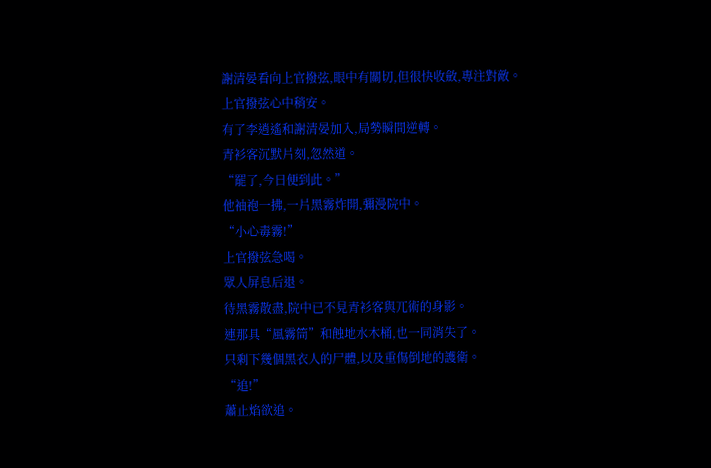謝清晏看向上官撥弦,眼中有關切,但很快收斂,專注對敵。
上官撥弦心中稍安。
有了李逍遙和謝清晏加入,局勢瞬間逆轉。
青衫客沉默片刻,忽然道。
“罷了,今日便到此。”
他袖袍一拂,一片黑霧炸開,彌漫院中。
“小心毒霧!”
上官撥弦急喝。
眾人屏息后退。
待黑霧散盡,院中已不見青衫客與兀術的身影。
連那具“風霧筒”和蝕地水木桶,也一同消失了。
只剩下幾個黑衣人的尸體,以及重傷倒地的護衛。
“追!”
蕭止焰欲追。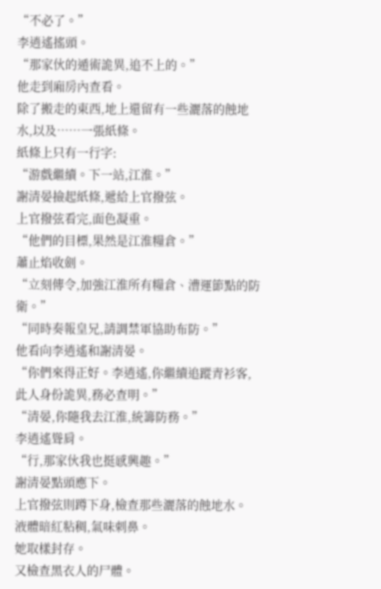“不必了。”
李逍遙搖頭。
“那家伙的遁術詭異,追不上的。”
他走到廂房內查看。
除了搬走的東西,地上還留有一些灑落的蝕地水,以及……一張紙條。
紙條上只有一行字:
“游戲繼續。下一站,江淮。”
謝清晏撿起紙條,遞給上官撥弦。
上官撥弦看完,面色凝重。
“他們的目標,果然是江淮糧倉。”
蕭止焰收劍。
“立刻傳令,加強江淮所有糧倉、漕運節點的防衛。”
“同時奏報皇兄,請調禁軍協助布防。”
他看向李逍遙和謝清晏。
“你們來得正好。李逍遙,你繼續追蹤青衫客,此人身份詭異,務必查明。”
“清晏,你隨我去江淮,統籌防務。”
李逍遙聳肩。
“行,那家伙我也挺感興趣。”
謝清晏點頭應下。
上官撥弦則蹲下身,檢查那些灑落的蝕地水。
液體暗紅粘稠,氣味刺鼻。
她取樣封存。
又檢查黑衣人的尸體。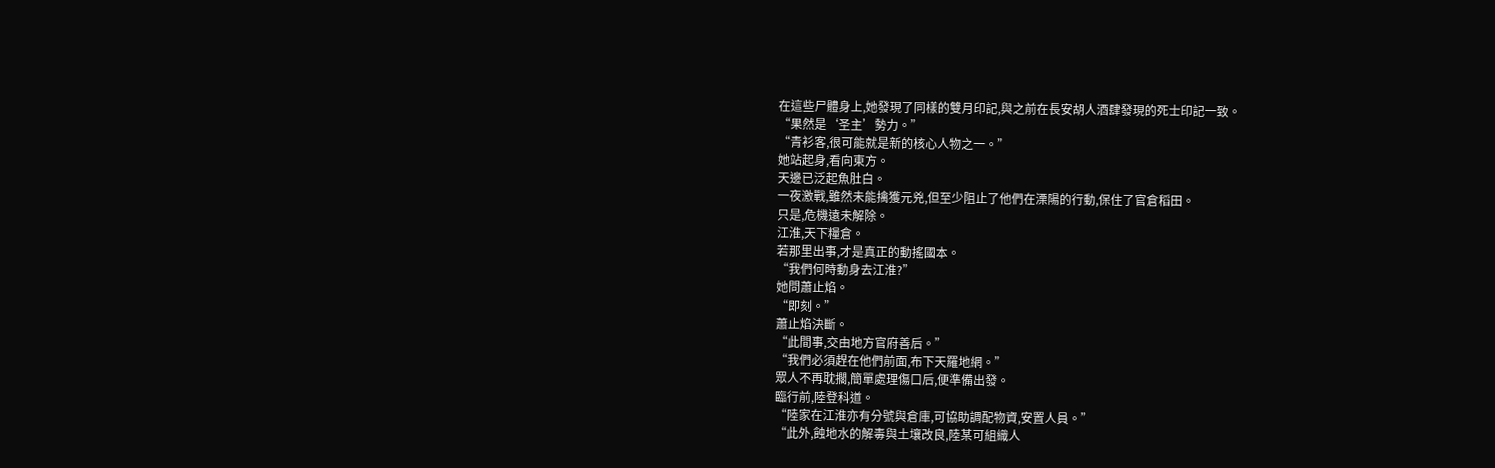在這些尸體身上,她發現了同樣的雙月印記,與之前在長安胡人酒肆發現的死士印記一致。
“果然是‘圣主’勢力。”
“青衫客,很可能就是新的核心人物之一。”
她站起身,看向東方。
天邊已泛起魚肚白。
一夜激戰,雖然未能擒獲元兇,但至少阻止了他們在溧陽的行動,保住了官倉稻田。
只是,危機遠未解除。
江淮,天下糧倉。
若那里出事,才是真正的動搖國本。
“我們何時動身去江淮?”
她問蕭止焰。
“即刻。”
蕭止焰決斷。
“此間事,交由地方官府善后。”
“我們必須趕在他們前面,布下天羅地網。”
眾人不再耽擱,簡單處理傷口后,便準備出發。
臨行前,陸登科道。
“陸家在江淮亦有分號與倉庫,可協助調配物資,安置人員。”
“此外,蝕地水的解毒與土壤改良,陸某可組織人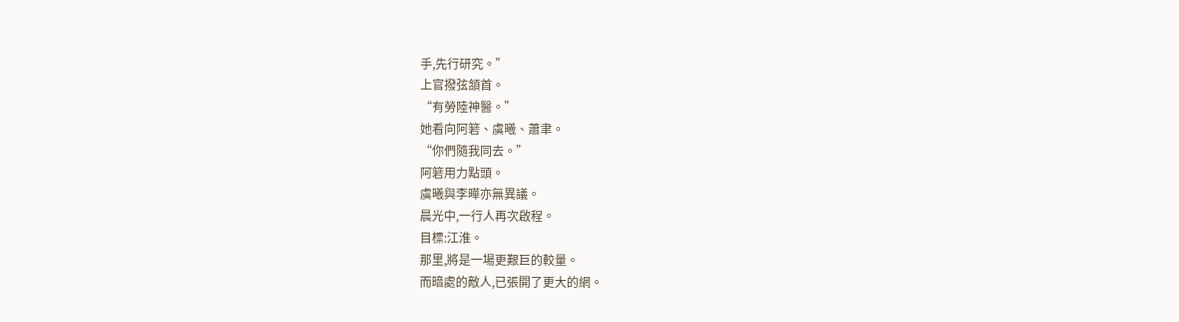手,先行研究。”
上官撥弦頷首。
“有勞陸神醫。”
她看向阿箬、虞曦、蕭聿。
“你們隨我同去。”
阿箬用力點頭。
虞曦與李曄亦無異議。
晨光中,一行人再次啟程。
目標:江淮。
那里,將是一場更艱巨的較量。
而暗處的敵人,已張開了更大的網。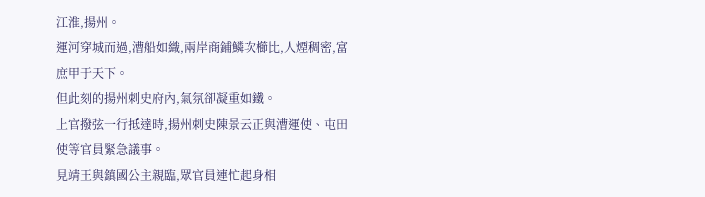江淮,揚州。
運河穿城而過,漕船如織,兩岸商鋪鱗次櫛比,人煙稠密,富庶甲于天下。
但此刻的揚州刺史府內,氣氛卻凝重如鐵。
上官撥弦一行抵達時,揚州刺史陳景云正與漕運使、屯田使等官員緊急議事。
見靖王與鎮國公主親臨,眾官員連忙起身相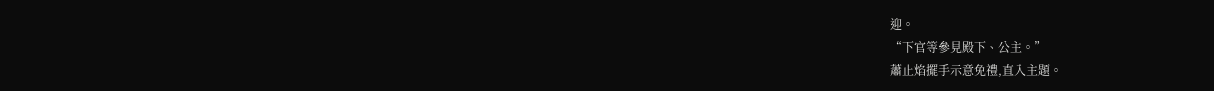迎。
“下官等參見殿下、公主。”
蕭止焰擺手示意免禮,直入主題。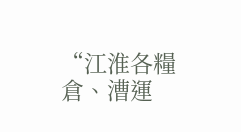“江淮各糧倉、漕運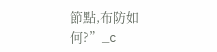節點,布防如何?”_c